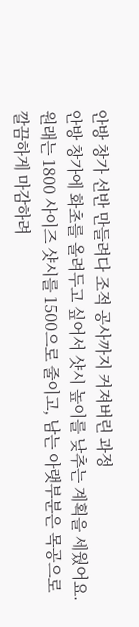안방 창가 선반 만들려다 조적 공사까지 커져버린 과정
안방 창가에 화초를 올려두고 싶어서 샷시 높이를 낮추는 계획을 세웠어요. 원래는 1800 사이즈 샷시를 1500으로 줄이고, 남는 아랫부분은 목공으로 깔끔하게 마감하려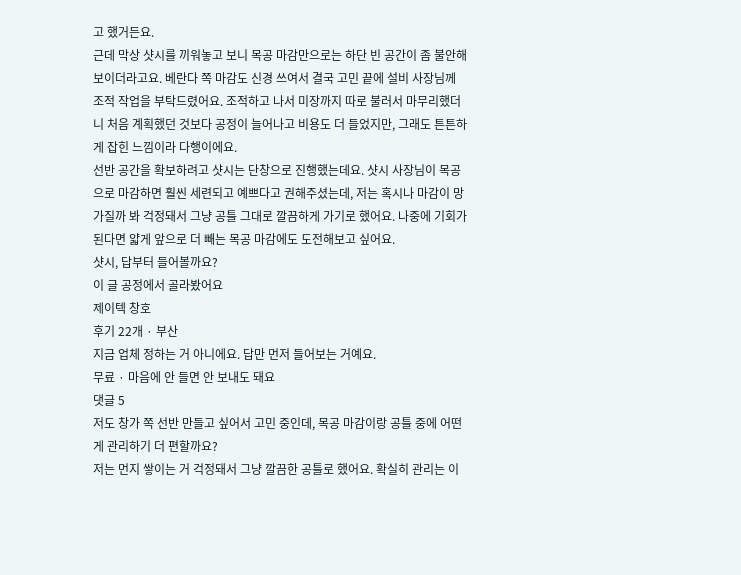고 했거든요.
근데 막상 샷시를 끼워놓고 보니 목공 마감만으로는 하단 빈 공간이 좀 불안해 보이더라고요. 베란다 쪽 마감도 신경 쓰여서 결국 고민 끝에 설비 사장님께 조적 작업을 부탁드렸어요. 조적하고 나서 미장까지 따로 불러서 마무리했더니 처음 계획했던 것보다 공정이 늘어나고 비용도 더 들었지만, 그래도 튼튼하게 잡힌 느낌이라 다행이에요.
선반 공간을 확보하려고 샷시는 단창으로 진행했는데요. 샷시 사장님이 목공으로 마감하면 훨씬 세련되고 예쁘다고 권해주셨는데, 저는 혹시나 마감이 망가질까 봐 걱정돼서 그냥 공틀 그대로 깔끔하게 가기로 했어요. 나중에 기회가 된다면 얇게 앞으로 더 빼는 목공 마감에도 도전해보고 싶어요.
샷시, 답부터 들어볼까요?
이 글 공정에서 골라봤어요
제이텍 창호
후기 22개 · 부산
지금 업체 정하는 거 아니에요. 답만 먼저 들어보는 거예요.
무료 · 마음에 안 들면 안 보내도 돼요
댓글 5
저도 창가 쪽 선반 만들고 싶어서 고민 중인데, 목공 마감이랑 공틀 중에 어떤 게 관리하기 더 편할까요?
저는 먼지 쌓이는 거 걱정돼서 그냥 깔끔한 공틀로 했어요. 확실히 관리는 이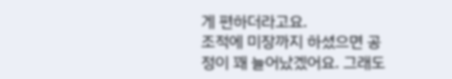게 편하더라고요.
조적에 미장까지 하셨으면 공정이 꽤 늘어났겠어요. 그래도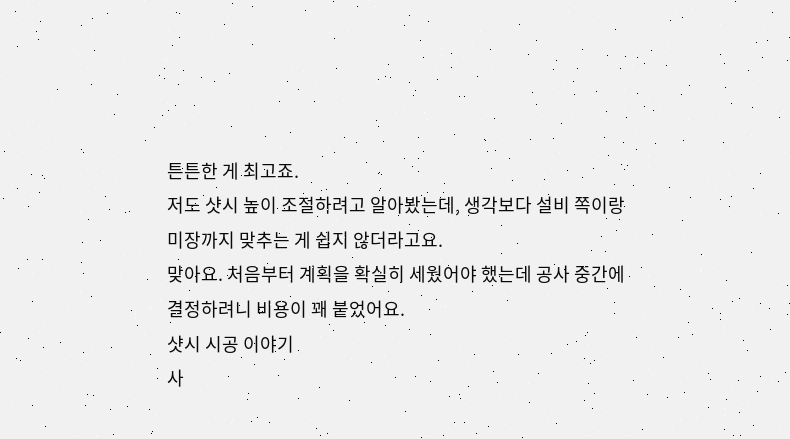튼튼한 게 최고죠.
저도 샷시 높이 조절하려고 알아봤는데, 생각보다 설비 쪽이랑 미장까지 맞추는 게 쉽지 않더라고요.
맞아요. 처음부터 계획을 확실히 세웠어야 했는데 공사 중간에 결정하려니 비용이 꽤 붙었어요.
샷시 시공 이야기
사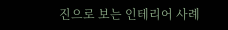진으로 보는 인테리어 사례